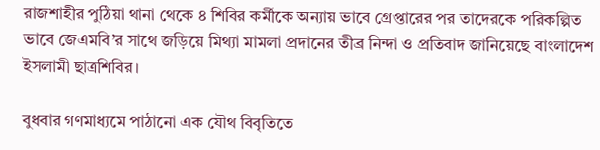রাজশাহীর পুঠিয়া থানা থেকে ৪ শিবির কর্মীকে অন্যায় ভাবে গ্রেপ্তারের পর তাদেরকে পরিকল্পিত ভাবে জেএমবি’র সাথে জড়িয়ে মিথ্যা মামলা প্রদানের তীব্র নিন্দা ও প্রতিবাদ জানিয়েছে বাংলাদেশ ইসলামী ছাত্রশিবির।

বুধবার গণমাধ্যমে পাঠানো এক যৌথ বিবৃতিতে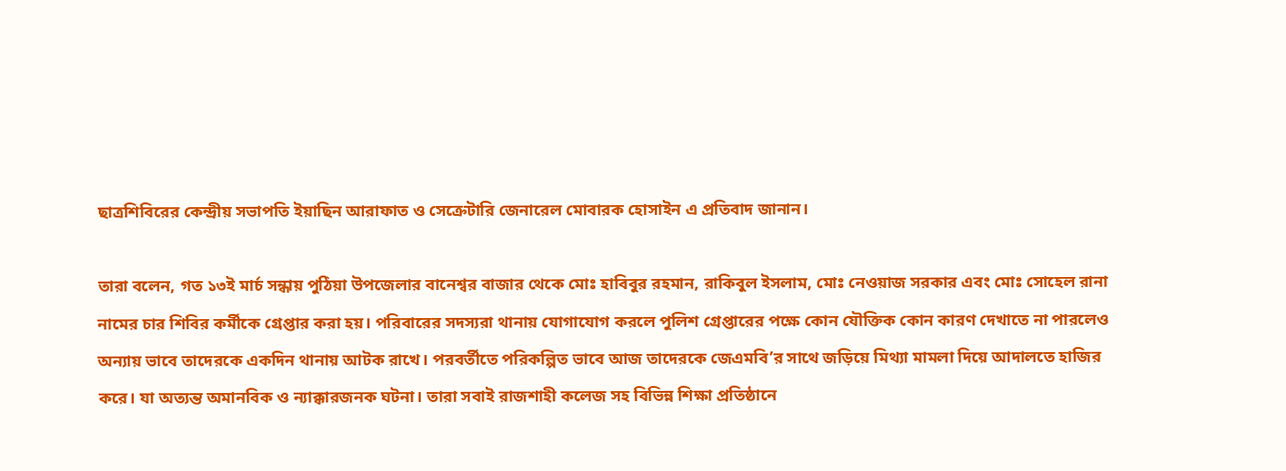ছাত্রশিবিরের কেন্দ্রীয় সভাপতি ইয়াছিন আরাফাত ও সেক্রেটারি জেনারেল মোবারক হোসাইন এ প্রতিবাদ জানান।

তারা বলেন, গত ১৩ই মার্চ সন্ধায় পুঠিয়া উপজেলার বানেশ্বর বাজার থেকে মোঃ হাবিবুর রহমান, রাকিবুল ইসলাম, মোঃ নেওয়াজ সরকার এবং মোঃ সোহেল রানা নামের চার শিবির কর্মীকে গ্রেপ্তার করা হয়। পরিবারের সদস্যরা থানায় যোগাযোগ করলে পুলিশ গ্রেপ্তারের পক্ষে কোন যৌক্তিক কোন কারণ দেখাতে না পারলেও অন্যায় ভাবে তাদেরকে একদিন থানায় আটক রাখে। পরবর্তীতে পরিকল্পিত ভাবে আজ তাদেরকে জেএমবি’র সাথে জড়িয়ে মিথ্যা মামলা দিয়ে আদালতে হাজির করে। যা অত্যন্ত অমানবিক ও ন্যাক্কারজনক ঘটনা। তারা সবাই রাজশাহী কলেজ সহ বিভিন্ন শিক্ষা প্রতিষ্ঠানে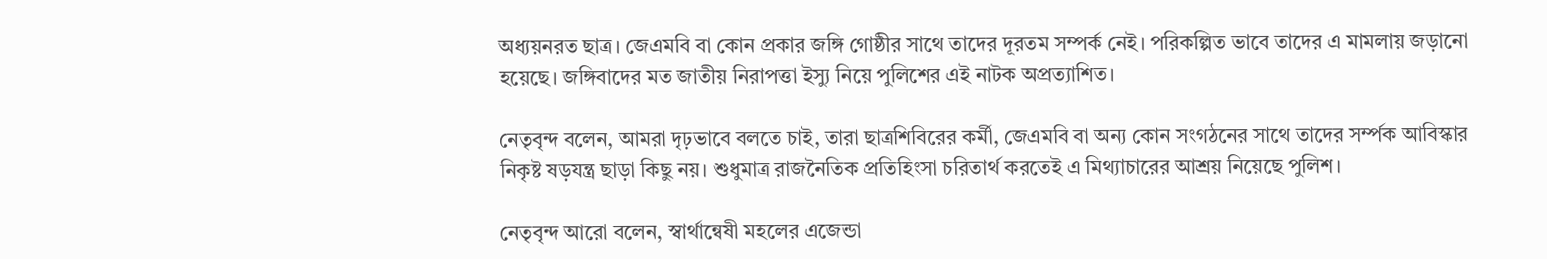অধ্যয়নরত ছাত্র। জেএমবি বা কোন প্রকার জঙ্গি গোষ্ঠীর সাথে তাদের দূরতম সম্পর্ক নেই। পরিকল্পিত ভাবে তাদের এ মামলায় জড়ানো হয়েছে। জঙ্গিবাদের মত জাতীয় নিরাপত্তা ইস্যু নিয়ে পুলিশের এই নাটক অপ্রত্যাশিত।

নেতৃবৃন্দ বলেন, আমরা দৃঢ়ভাবে বলতে চাই, তারা ছাত্রশিবিরের কর্মী, জেএমবি বা অন্য কোন সংগঠনের সাথে তাদের সর্ম্পক আবিস্কার নিকৃষ্ট ষড়যন্ত্র ছাড়া কিছু নয়। শুধুমাত্র রাজনৈতিক প্রতিহিংসা চরিতার্থ করতেই এ মিথ্যাচারের আশ্রয় নিয়েছে পুলিশ।

নেতৃবৃন্দ আরো বলেন, স্বার্থান্বেষী মহলের এজেন্ডা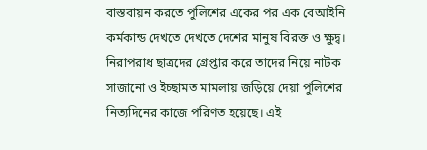বাস্তবায়ন করতে পুলিশের একের পর এক বেআইনি কর্মকান্ড দেখতে দেখতে দেশের মানুষ বিরক্ত ও ক্ষুদ্ব। নিরাপরাধ ছাত্রদের গ্রেপ্তার করে তাদের নিয়ে নাটক সাজানো ও ইচ্ছামত মামলায় জড়িয়ে দেয়া পুলিশের নিত্যদিনের কাজে পরিণত হয়েছে। এই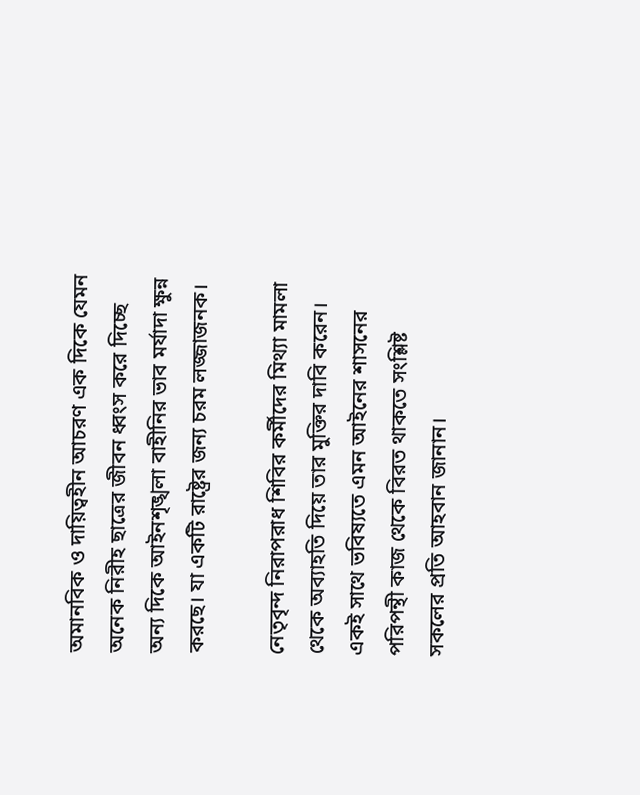অমানবিক ও দায়িত্বহীন আচরণ এক দিকে যেমন অনেক নিরীহ ছাত্রের জীবন ধ্বংস করে দিচ্ছে অন্য দিকে আইনশৃঙ্খলা বাহীনির ভাব মর্যাদা ক্ষুন্ন করছে। যা একটি রাষ্ট্রের জন্য চরম লজ্জাজনক।

নেতৃবৃন্দ নিরাপরাধ শিবির কর্মীদের মিথ্যা মামলা থেকে অব্যাহতি দিয়ে তার মুক্তির দাবি করেন। একই সাথে ভবিষ্যতে এমন আইনের শাসনের পরিপন্থী কাজ থেকে বিরত থাকতে সংশ্লিষ্ট সকলের প্রতি আহবান জানান।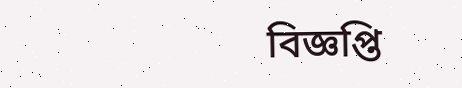বিজ্ঞপ্তি